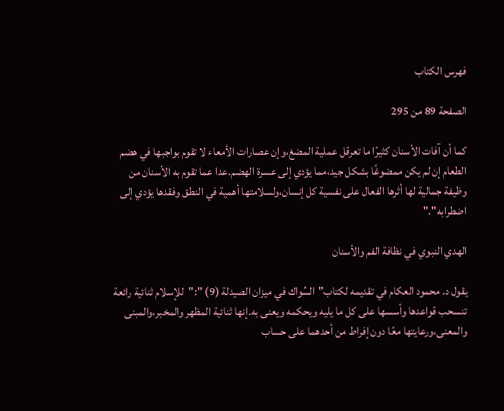فهرس الكتاب

الصفحة 89 من 295

كما أن آفات الأسنان كثيرًا ما تعرقل عملية المضغ،وإن عصارات الأمعاء لا تقوم بواجبها في هضم الطعام إن لم يكن ممضوغًا بشكل جيد،مما يؤدي إلى عسرة الهضم.عدا عما تقوم به الأسنان من وظيفة جمالية لها أثرها الفعال على نفسية كل إنسان،ولسلامتها أهمية في النطق وفقدها يؤدي إلى اضطرابه"."

الهدي النبوي في نظافة الفم والأسنان

يقول د. محمود العكام في تقديمه لكتاب"السِّواك في ميزان الصيدلة (9) ":"للإسلام ثنائية رائعة تنسحب قواعدها وأسسها على كل ما يليه ويحكمه ويعنى به.إنها ثنائية المظهر والمخبر،والمبنى والمعنى،ورعايتها معًا دون إفراط من أحدهما على حساب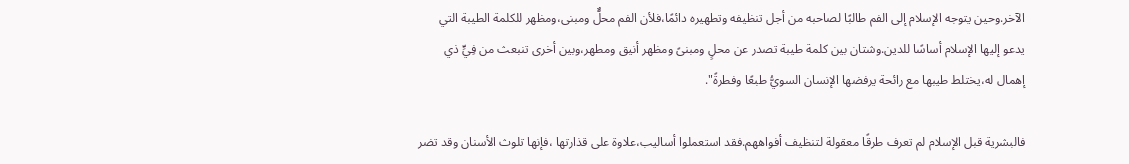الآخر.وحين يتوجه الإسلام إلى الفم طالبًا لصاحبه من أجل تنظيفه وتطهيره دائمًا،فلأن الفم محلٌّ ومبنى،ومظهر للكلمة الطيبة التي يدعو إليها الإسلام أساسًا للدين.وشتان بين كلمة طيبة تصدر عن محلٍ ومبنىً ومظهر أنيق ومطهر،وبين أخرى تنبعث من فِيٍّ ذي إهمال له،يختلط طيبها مع رائحة يرفضها الإنسان السويُّ طبعًا وفطرةً".

فالبشرية قبل الإسلام لم تعرف طرقًا معقولة لتنظيف أفواههم.فقد استعملوا أساليب،علاوة على قذارتها ،فإنها تلوث الأسنان وقد تضر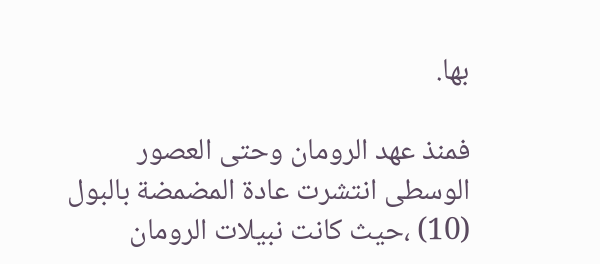بها.

فمنذ عهد الرومان وحتى العصور الوسطى انتشرت عادة المضمضة بالبول (10) ،حيث كانت نبيلات الرومان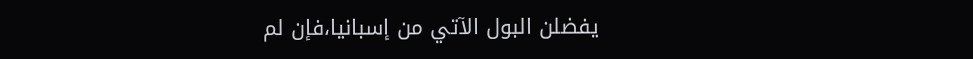يفضلن البول الآتي من إسبانيا،فإن لم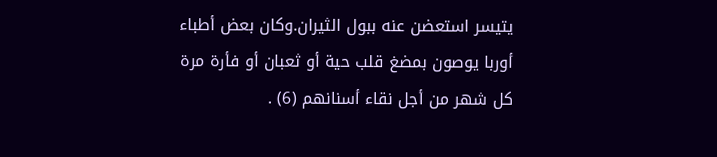يتيسر استعضن عنه ببول الثيران.وكان بعض أطباء أوربا يوصون بمضغ قلب حية أو ثعبان أو فأرة مرة كل شهر من أجل نقاء أسنانهم (6) .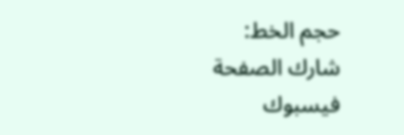حجم الخط:
شارك الصفحة
فيسبوك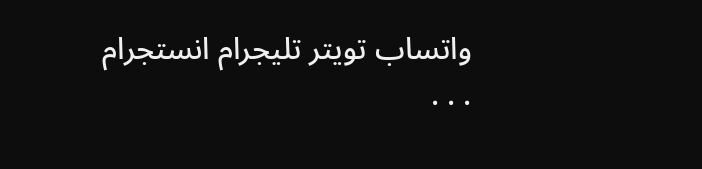واتساب تويتر تليجرام انستجرام
. . .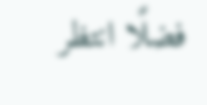فضلًا انتظر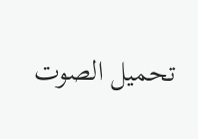تحميل الصوت